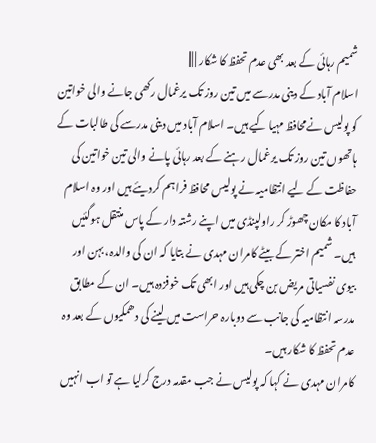شمیم رہائی کے بعد بھی عدم تحفظ کا شکار | |||
اسلام آباد کے دینی مدرسے میں تین روز تک یرغمال رکھی جانے والی خواتین کو پولیس نےمحافظ مہیا کیے ہیں۔ اسلام آباد میں دینی مدرسے کی طالبات کے ہاتھوں تین روز تک یرغمال رہنے کے بعد رہائی پانے والی تین خواتین کی حفاظت کے لیے انتظامیہ نے پولیس محافظ فراہم کردیئے ہیں اور وہ اسلام آباد کا مکان چھوڑ کر راولپنڈی میں اپنے رشتہ دار کے پاس منتقل ہوگئیں ہیں۔ شمیم اختر کے بیٹے کامران مہدی نے بتایا کہ ان کی والدہ، بہن اور بیوی نفسیاتی مریض بن چکی ہیں اور ابھی تک خوفزدہ ہیں۔ ان کے مطابق مدرسہ انتظامیہ کی جانب سے دوبارہ حراست میں لینے کی دھمکیوں کے بعد وہ عدم تحفظ کا شکار ہیں۔
کامران مہدی نے کہا کہ پولیس نے جب مقدمہ درج کرلیا ہے تو اب انہیں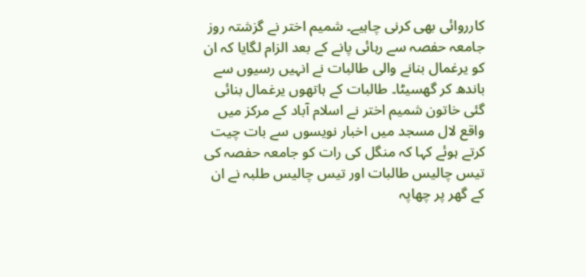کارروائی بھی کرنی چاہیے۔ شمیم اختر نے گزشتہ روز جامعہ حفصہ سے رہائی پانے کے بعد الزام لگایا کہ ان کو یرغمال بنانے والی طالبات نے انہیں رسیوں سے باندھ کر گھسیٹا۔ طالبات کے ہاتھوں یرغمال بنائی گئی خاتون شمیم اختر نے اسلام آباد کے مرکز میں واقع لال مسجد میں اخبار نویسوں سے بات چیت کرتے ہوئے کہا کہ منگل کی رات کو جامعہ حفصہ کی تیس چالیس طالبات اور تیس چالیس طلبہ نے ان کے گھر پر چھاپہ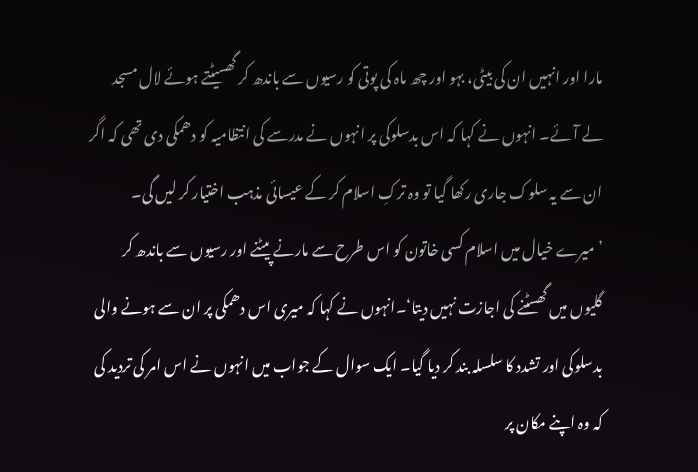مارا اور انہیں ان کی بیٹی، بہو اور چھ ماہ کی پوتی کو رسیوں سے باندھ کر گھسیٹتے ہوئے لال مسجد لے آئے۔ انہوں نے کہا کہ اس بدسلوکی پر انہوں نے مدرسے کی انتظامیہ کو دھمکی دی تھی کہ اگر ان سے یہ سلوک جاری رکھا گیا تو وہ ترکِ اسلام کر کے عیسائی مذہب اختیار کر لیں گی۔
’میرے خیال میں اسلام کسی خاتون کو اس طرح سے مارنے پیٹنے اور رسیوں سے باندھ کر گلیوں میں گھسٹنے کی اجازت نہیں دیتا‘۔انہوں نے کہا کہ میری اس دھمکی پر ان سے ہونے والی بدسلوکی اور تشدد کا سلسلہ بند کر دیا گیا۔ ایک سوال کے جواب میں انہوں نے اس امر کی تردید کی کہ وہ اپنے مکان پر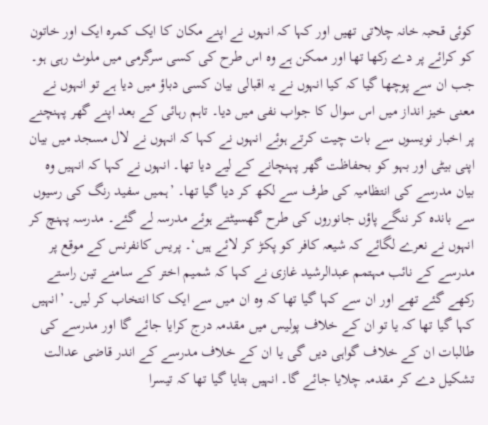کوئی قحبہ خانہ چلاتی تھیں اور کہا کہ انہوں نے اپنے مکان کا ایک کمرہ ایک اور خاتون کو کرائے پر دے رکھا تھا اور ممکن ہے وہ اس طرح کی کسی سرگرمی میں ملوث رہی ہو۔ جب ان سے پوچھا گیا کہ کیا انہوں نے یہ اقبالی بیان کسی دباؤ میں دیا ہے تو انہوں نے معنی خیز انداز میں اس سوال کا جواب نفی میں دیا۔ تاہم رہائی کے بعد اپنے گھر پہنچنے پر اخبار نویسوں سے بات چیت کرتے ہوئے انہوں نے کہا کہ انہوں نے لال مسجد میں بیان اپنی بیٹی اور بہو کو بحفاظت گھر پہنچانے کے لیے دیا تھا۔ انہوں نے کہا کہ انہیں وہ بیان مدرسے کی انتظامیہ کی طرف سے لکھ کر دیا گیا تھا۔ ’ہمیں سفید رنگ کی رسیوں سے باندہ کر ننگے پاؤں جانوروں کی طرح گھسیٹتے ہوئے مدرسہ لے گئے۔ مدرسہ پہنچ کر انہوں نے نعرے لگائے کہ شیعہ کافر کو پکڑ کر لائے ہیں‘۔ پریس کانفرنس کے موقع پر مدرسے کے نائب مہتمم عبدالرشید غازی نے کہا کہ شمیم اختر کے سامنے تین راستے رکھے گئے تھے اور ان سے کہا گیا تھا کہ وہ ان میں سے ایک کا انتخاب کر لیں۔ ’انہیں کہا گیا تھا کہ یا تو ان کے خلاف پولیس میں مقدمہ درج کرایا جائے گا اور مدرسے کی طالبات ان کے خلاف گواہی دیں گی یا ان کے خلاف مدرسے کے اندر قاضی عدالت تشکیل دے کر مقدمہ چلایا جائے گا۔ انہیں بتایا گیا تھا کہ تیسرا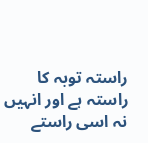راستہ توبہ کا راستہ ہے اور انہیں نہ اسی راستے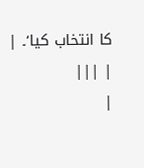کا انتخاب کیا‘۔ |
| |||
|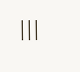|||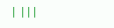| |||